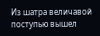Из шатра величавой поступью вышел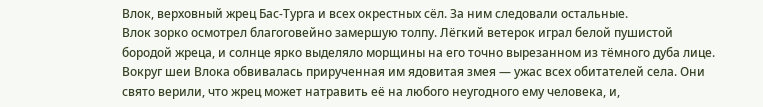Влок, верховный жрец Бас-Турга и всех окрестных сёл. За ним следовали остальные.
Влок зорко осмотрел благоговейно замершую толпу. Лёгкий ветерок играл белой пушистой бородой жреца, и солнце ярко выделяло морщины на его точно вырезанном из тёмного дуба лице. Вокруг шеи Влока обвивалась прирученная им ядовитая змея — ужас всех обитателей села. Они свято верили, что жрец может натравить её на любого неугодного ему человека, и,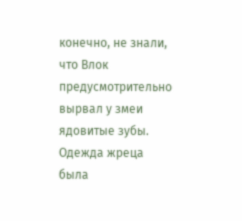конечно, не знали, что Влок предусмотрительно вырвал у змеи ядовитые зубы. Одежда жреца была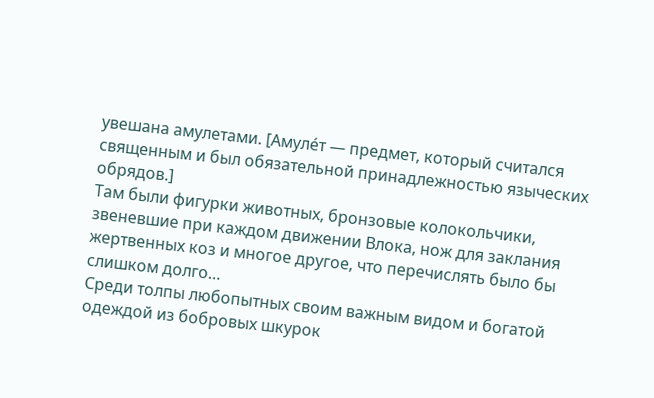увешана амулетами. [Амулéт — предмет, который считался священным и был обязательной принадлежностью языческих обрядов.]
Там были фигурки животных, бронзовые колокольчики, звеневшие при каждом движении Влока, нож для заклания жертвенных коз и многое другое, что перечислять было бы слишком долго…
Среди толпы любопытных своим важным видом и богатой одеждой из бобровых шкурок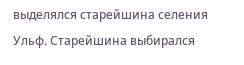выделялся старейшина селения Ульф. Старейшина выбирался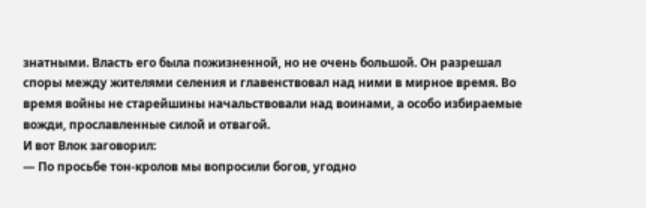знатными. Власть его была пожизненной, но не очень большой. Он разрешал споры между жителями селения и главенствовал над ними в мирное время. Во время войны не старейшины начальствовали над воинами, а особо избираемые вожди, прославленные силой и отвагой.
И вот Влок заговорил:
— По просьбе тон-кролов мы вопросили богов, угодно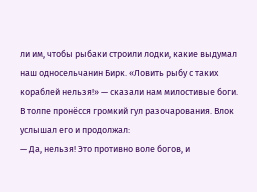ли им, чтобы рыбаки строили лодки, какие выдумал наш односельчанин Бирк. «Ловить рыбу с таких кораблей нельзя!» — сказали нам милостивые боги.
В толпе пронёсся громкий гул разочарования. Влок услышал его и продолжал:
— Да, нельзя! Это противно воле богов, и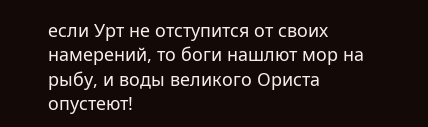если Урт не отступится от своих намерений, то боги нашлют мор на рыбу, и воды великого Ориста опустеют!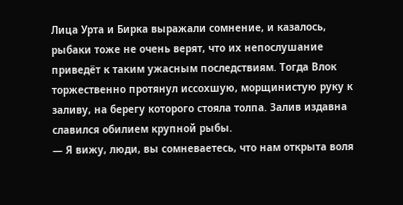Лица Урта и Бирка выражали сомнение, и казалось, рыбаки тоже не очень верят, что их непослушание приведёт к таким ужасным последствиям. Тогда Влок торжественно протянул иссохшую, морщинистую руку к заливу, на берегу которого стояла толпа. Залив издавна славился обилием крупной рыбы.
— Я вижу, люди, вы сомневаетесь, что нам открыта воля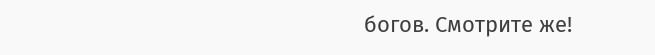богов. Смотрите же!